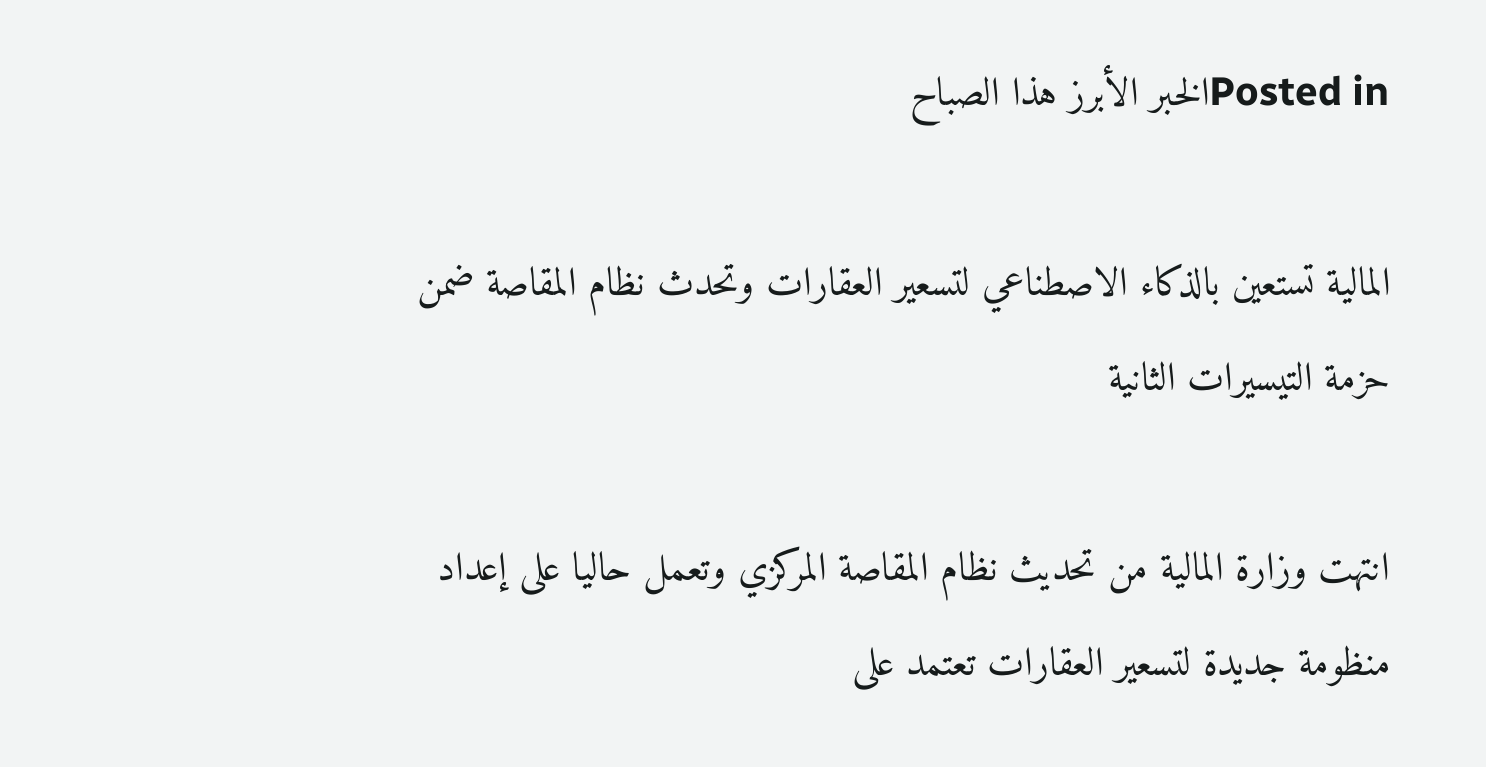Posted inالخبر الأبرز هذا الصباح

المالية تستعين بالذكاء الاصطناعي لتسعير العقارات وتحدث نظام المقاصة ضمن حزمة التيسيرات الثانية

انتهت وزارة المالية من تحديث نظام المقاصة المركزي وتعمل حاليا على إعداد منظومة جديدة لتسعير العقارات تعتمد على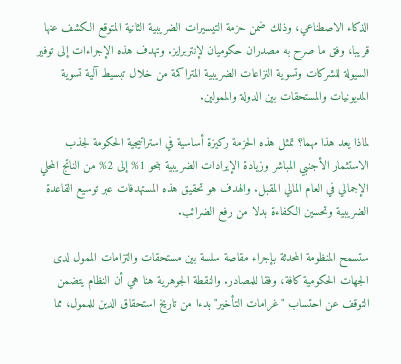الذكاء الاصطناعي، وذلك ضمن حزمة التيسيرات الضريبية الثانية المتوقع الكشف عنها قريبا، وفق ما صرح به مصدران حكوميان لإنتربرايز. وتهدف هذه الإجراءات إلى توفير السيولة للشركات وتسوية النزاعات الضريبية المتراكمة من خلال تبسيط آلية تسوية المديونيات والمستحقات بين الدولة والممولين.

لماذا يعد هذا مهما؟ تمثل هذه الحزمة ركيزة أساسية في استراتيجية الحكومة لجذب الاستثمار الأجنبي المباشر وزيادة الإيرادات الضريبية بنحو 1% إلى 2% من الناتج المحلي الإجمالي في العام المالي المقبل. والهدف هو تحقيق هذه المستهدفات عبر توسيع القاعدة الضريبية وتحسين الكفاءة بدلا من رفع الضرائب.

ستسمح المنظومة المحدثة بإجراء مقاصة سلسة بين مستحقات والتزامات الممول لدى الجهات الحكومية كافة، وفقا للمصادر. والنقطة الجوهرية هنا هي أن النظام يتضمن التوقف عن احتساب "غرامات التأخير" بدءا من تاريخ استحقاق الدين للممول، مما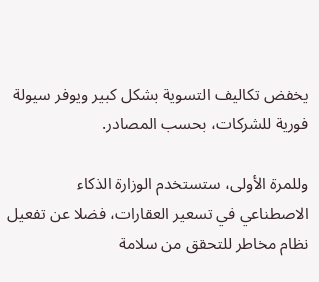يخفض تكاليف التسوية بشكل كبير ويوفر سيولة فورية للشركات، بحسب المصادر.

وللمرة الأولى، ستستخدم الوزارة الذكاء الاصطناعي في تسعير العقارات، فضلا عن تفعيل نظام مخاطر للتحقق من سلامة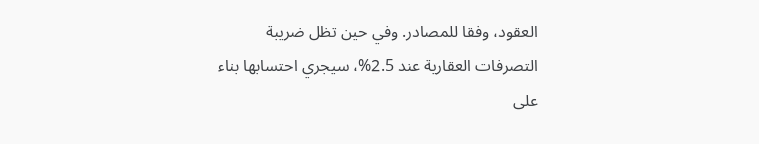العقود، وفقا للمصادر. وفي حين تظل ضريبة التصرفات العقارية عند 2.5%، سيجري احتسابها بناء على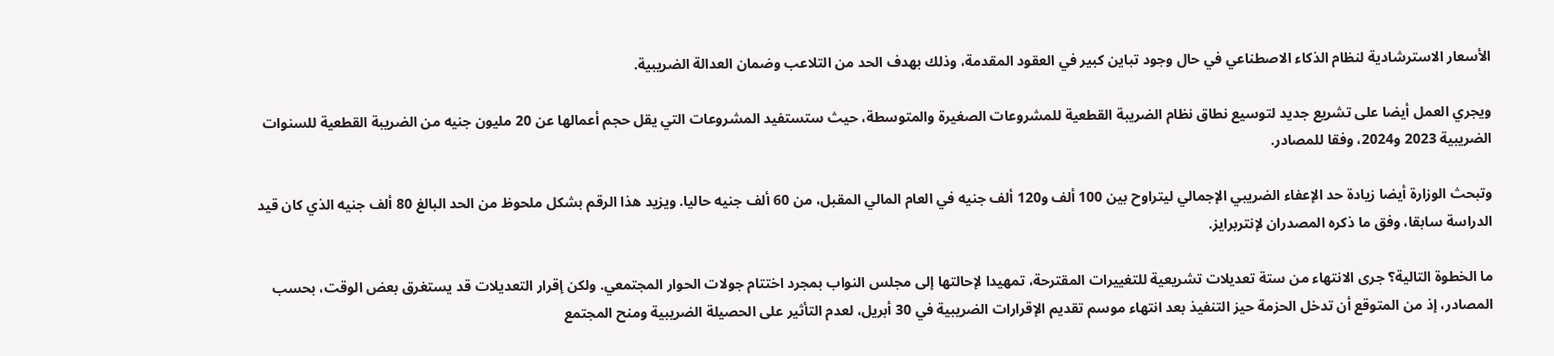الأسعار الاسترشادية لنظام الذكاء الاصطناعي في حال وجود تباين كبير في العقود المقدمة، وذلك بهدف الحد من التلاعب وضمان العدالة الضريبية.

ويجري العمل أيضا على تشريع جديد لتوسيع نطاق نظام الضريبة القطعية للمشروعات الصغيرة والمتوسطة، حيث ستستفيد المشروعات التي يقل حجم أعمالها عن 20 مليون جنيه من الضريبة القطعية للسنوات الضريبية 2023 و2024، وفقا للمصادر.

وتبحث الوزارة أيضا زيادة حد الإعفاء الضريبي الإجمالي ليتراوح بين 100 ألف و120 ألف جنيه في العام المالي المقبل، من 60 ألف جنيه حاليا. ويزيد هذا الرقم بشكل ملحوظ من الحد البالغ 80 ألف جنيه الذي كان قيد الدراسة سابقا، وفق ما ذكره المصدران لإنتربرايز.

ما الخطوة التالية؟ جرى الانتهاء من ستة تعديلات تشريعية للتغييرات المقترحة، تمهيدا لإحالتها إلى مجلس النواب بمجرد اختتام جولات الحوار المجتمعي. ولكن إقرار التعديلات قد يستغرق بعض الوقت، بحسب المصادر، إذ من المتوقع أن تدخل الحزمة حيز التنفيذ بعد انتهاء موسم تقديم الإقرارات الضريبية في 30 أبريل، لعدم التأثير على الحصيلة الضريبية ومنح المجتمع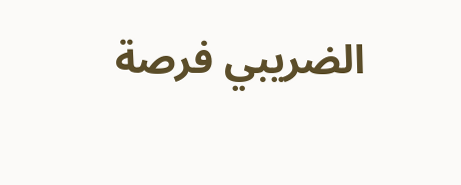الضريبي فرصة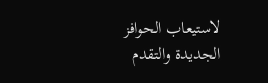لاستيعاب الحوافز الجديدة والتقدم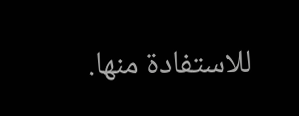للاستفادة منها.